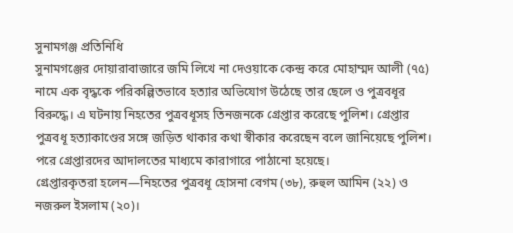সুনামগঞ্জ প্রতিনিধি
সুনামগঞ্জের দোয়ারাবাজারে জমি লিখে না দেওয়াকে কেন্দ্র করে মোহাম্মদ আলী (৭৫) নামে এক বৃদ্ধকে পরিকল্পিতভাবে হত্যার অভিযোগ উঠেছে তার ছেলে ও পুত্রবধূর বিরুদ্ধে। এ ঘটনায় নিহতের পুত্রবধূসহ তিনজনকে গ্রেপ্তার করেছে পুলিশ। গ্রেপ্তার পুত্রবধূ হত্যাকাণ্ডের সঙ্গে জড়িত থাকার কথা স্বীকার করেছেন বলে জানিয়েছে পুলিশ। পরে গ্রেপ্তারদের আদালতের মাধ্যমে কারাগারে পাঠানো হয়েছে।
গ্রেপ্তারকৃতরা হলেন—নিহতের পুত্রবধূ হোসনা বেগম (৩৮), রুহুল আমিন (২২) ও নজরুল ইসলাম (২০)।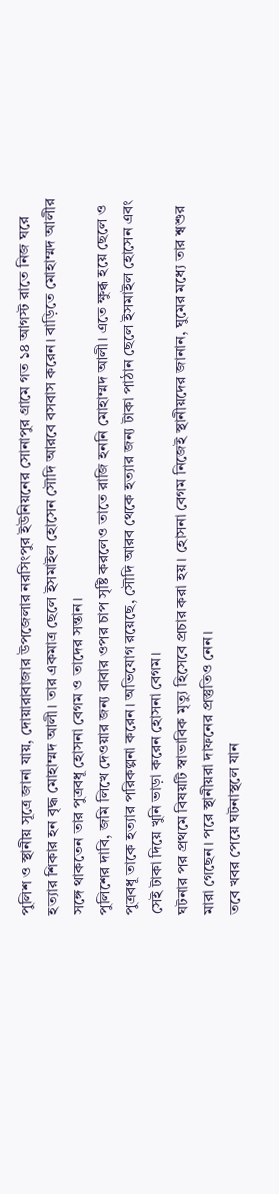পুলিশ ও স্থানীয় সূত্রে জানা যায়, দোয়ারাবাজার উপজেলার নরসিংপুর ইউনিয়নের সোনাপুর গ্রামে গত ১৪ আগস্ট রাতে নিজ ঘরে হত্যার শিকার হন বৃদ্ধ মোহাম্মদ আলী। তার একমাত্র ছেলে ইসমাইল হোসেন সৌদি আরবে বসবাস করেন। বাড়িতে মোহাম্মদ আলীর সঙ্গে থাকতেন তার পুত্রবধূ হোসনা বেগম ও তাদের সন্তান।
পুলিশের দাবি, জমি লিখে দেওয়ার জন্য বাবার ওপর চাপ সৃষ্টি করলেও তাতে রাজি হননি মোহাম্মদ আলী। এতে ক্ষুব্ধ হয়ে ছেলে ও পুত্রবধূ তাকে হত্যার পরিকল্পনা করেন। অভিযোগ রয়েছে, সৌদি আরব থেকে হত্যার জন্য টাকা পাঠান ছেলে ইসমাইল হোসেন এবং সেই টাকা দিয়ে খুনি ভাড়া করেন হোসনা বেগম।
ঘটনার পর প্রথমে বিষয়টি স্বাভাবিক মৃত্যু হিসেবে প্রচার করা হয়। হোসনা বেগম নিজেই স্থানীয়দের জানান, ঘুমের মধ্যে তার শ্বশুর মারা গেছেন। পরে স্থানীয়রা দাফনের প্রস্তুতিও নেন।
তবে খবর পেয়ে ঘটনাস্থলে যান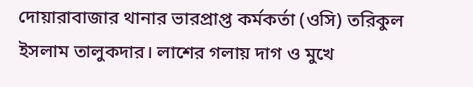দোয়ারাবাজার থানার ভারপ্রাপ্ত কর্মকর্তা (ওসি) তরিকুল ইসলাম তালুকদার। লাশের গলায় দাগ ও মুখে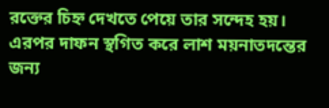রক্তের চিহ্ন দেখতে পেয়ে তার সন্দেহ হয়। এরপর দাফন স্থগিত করে লাশ ময়নাতদন্তের জন্য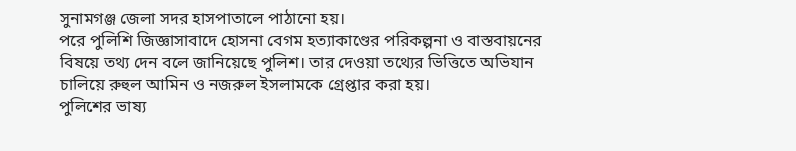সুনামগঞ্জ জেলা সদর হাসপাতালে পাঠানো হয়।
পরে পুলিশি জিজ্ঞাসাবাদে হোসনা বেগম হত্যাকাণ্ডের পরিকল্পনা ও বাস্তবায়নের বিষয়ে তথ্য দেন বলে জানিয়েছে পুলিশ। তার দেওয়া তথ্যের ভিত্তিতে অভিযান চালিয়ে রুহুল আমিন ও নজরুল ইসলামকে গ্রেপ্তার করা হয়।
পুলিশের ভাষ্য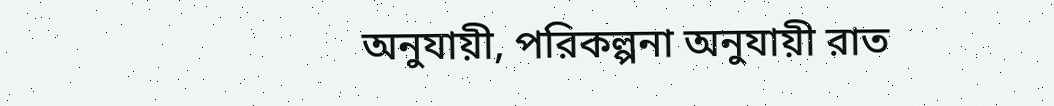অনুযায়ী, পরিকল্পনা অনুযায়ী রাত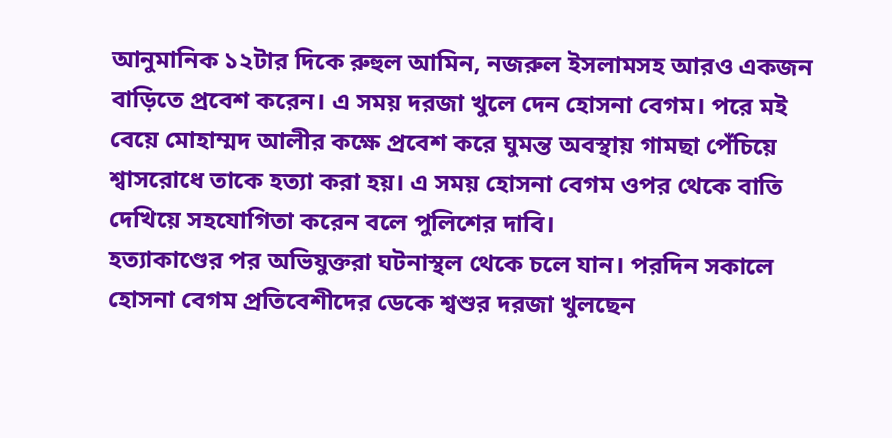আনুমানিক ১২টার দিকে রুহুল আমিন, নজরুল ইসলামসহ আরও একজন বাড়িতে প্রবেশ করেন। এ সময় দরজা খুলে দেন হোসনা বেগম। পরে মই বেয়ে মোহাম্মদ আলীর কক্ষে প্রবেশ করে ঘুমন্ত অবস্থায় গামছা পেঁচিয়ে শ্বাসরোধে তাকে হত্যা করা হয়। এ সময় হোসনা বেগম ওপর থেকে বাতি দেখিয়ে সহযোগিতা করেন বলে পুলিশের দাবি।
হত্যাকাণ্ডের পর অভিযুক্তরা ঘটনাস্থল থেকে চলে যান। পরদিন সকালে হোসনা বেগম প্রতিবেশীদের ডেকে শ্বশুর দরজা খুলছেন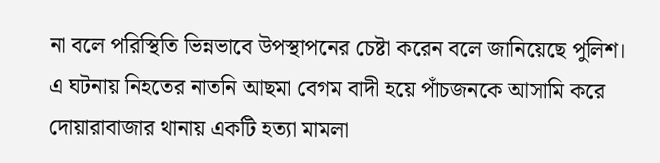না বলে পরিস্থিতি ভিন্নভাবে উপস্থাপনের চেষ্টা করেন বলে জানিয়েছে পুলিশ।
এ ঘটনায় নিহতের নাতনি আছমা বেগম বাদী হয়ে পাঁচজনকে আসামি করে দোয়ারাবাজার থানায় একটি হত্যা মামলা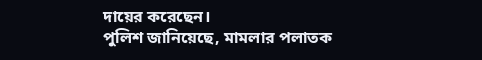দায়ের করেছেন।
পুলিশ জানিয়েছে, মামলার পলাতক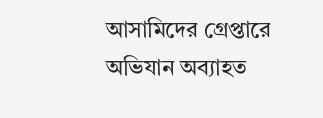আসামিদের গ্রেপ্তারে অভিযান অব্যাহত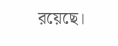রয়েছে।